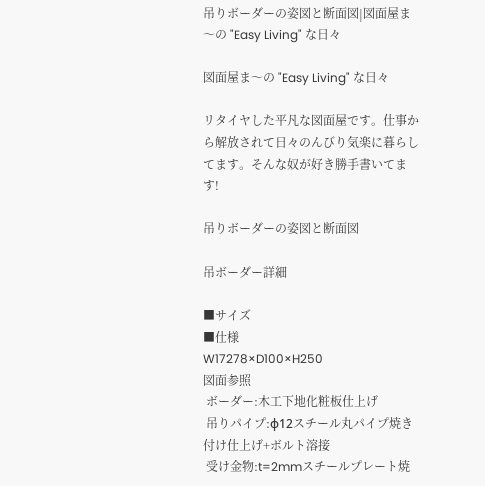吊りボーダーの姿図と断面図|図面屋ま〜の "Easy Living" な日々

図面屋ま〜の "Easy Living" な日々

リタイヤした平凡な図面屋です。仕事から解放されて日々のんびり気楽に暮らしてます。そんな奴が好き勝手書いてます!

吊りボーダーの姿図と断面図

吊ボーダー詳細

■サイズ
■仕様
W17278×D100×H250
図面参照
 ボーダー:木工下地化粧板仕上げ
 吊りパイプ:φ12スチール丸パイプ焼き付け仕上げ+ボルト溶接
 受け金物:t=2mmスチールプレート焼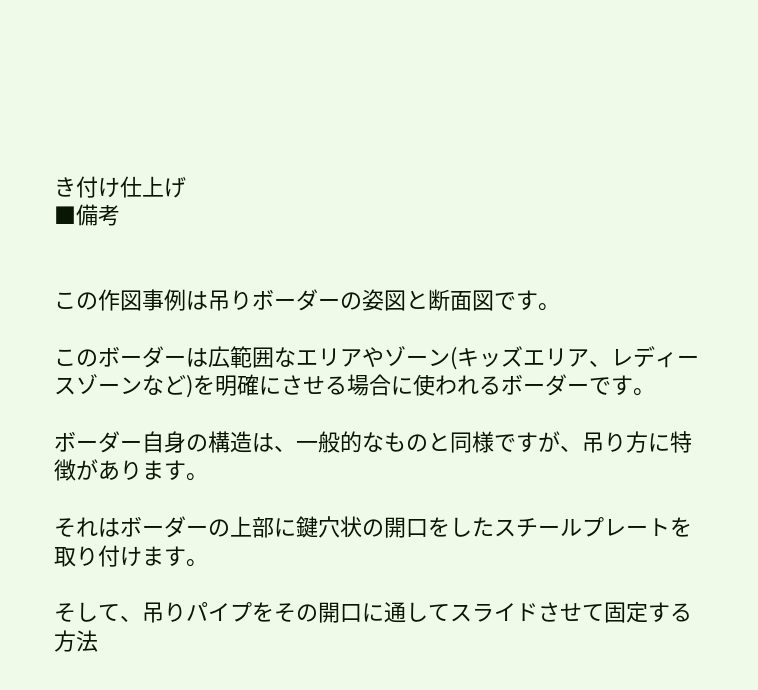き付け仕上げ
■備考


この作図事例は吊りボーダーの姿図と断面図です。

このボーダーは広範囲なエリアやゾーン(キッズエリア、レディースゾーンなど)を明確にさせる場合に使われるボーダーです。

ボーダー自身の構造は、一般的なものと同様ですが、吊り方に特徴があります。

それはボーダーの上部に鍵穴状の開口をしたスチールプレートを取り付けます。

そして、吊りパイプをその開口に通してスライドさせて固定する方法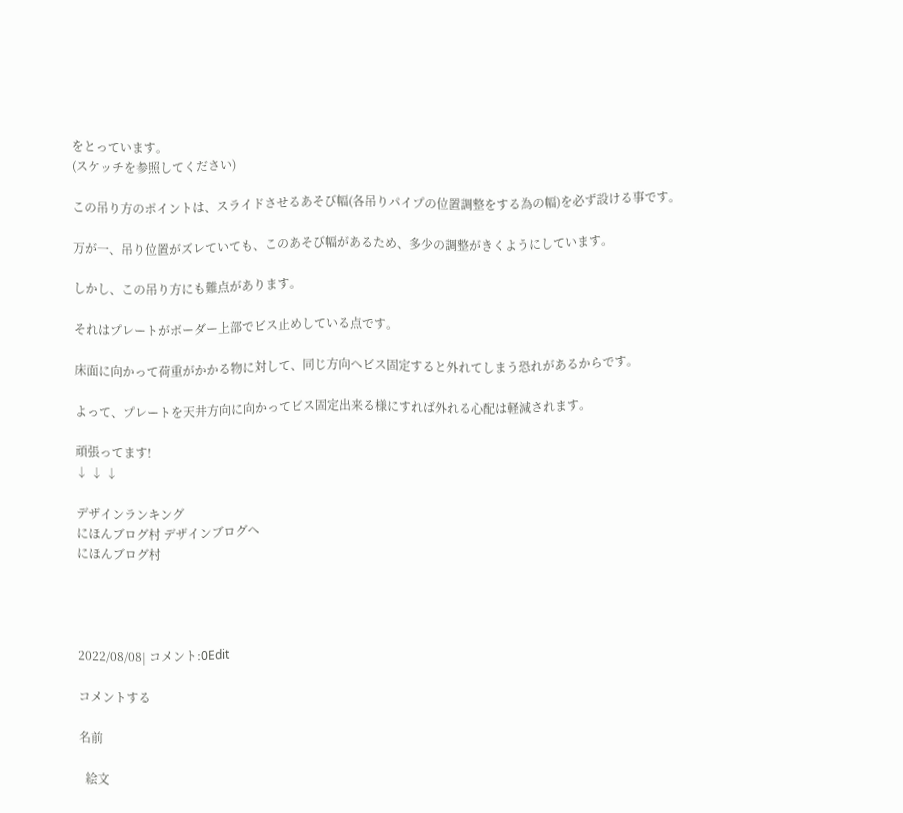をとっています。
(スケッチを参照してください)

この吊り方のポイントは、スライドさせるあそび幅(各吊りパイプの位置調整をする為の幅)を必ず設ける事です。

万が一、吊り位置がズレていても、このあそび幅があるため、多少の調整がきくようにしています。

しかし、この吊り方にも難点があります。

それはプレートがボーダー上部でビス止めしている点です。

床面に向かって荷重がかかる物に対して、同じ方向へビス固定すると外れてしまう恐れがあるからです。

よって、プレートを天井方向に向かってビス固定出来る様にすれば外れる心配は軽減されます。

頑張ってます!
↓ ↓ ↓

デザインランキング
にほんブログ村 デザインブログへ
にほんブログ村




2022/08/08| コメント:0Edit

コメントする

名前

  絵文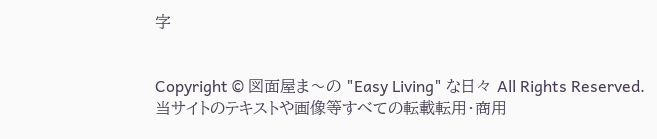字


Copyright © 図面屋ま〜の "Easy Living" な日々 All Rights Reserved.
当サイトのテキストや画像等すべての転載転用・商用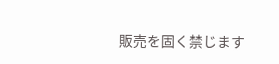販売を固く禁じます